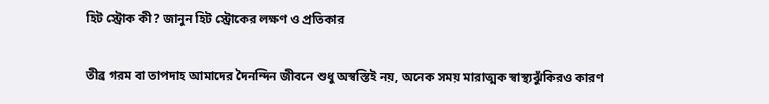হিট স্ট্রোক কী? জানুন হিট স্ট্রোকের লক্ষণ ও প্রতিকার

তীব্র গরম বা তাপদাহ আমাদের দৈনন্দিন জীবনে শুধু অস্বস্তিই নয়, অনেক সময় মারাত্মক স্বাস্থ্যঝুঁকিরও কারণ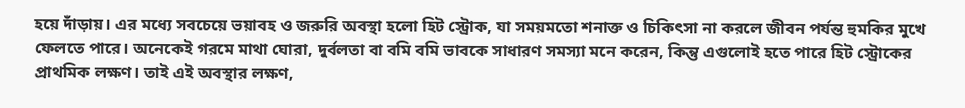হয়ে দাঁড়ায়। এর মধ্যে সবচেয়ে ভয়াবহ ও জরুরি অবস্থা হলো হিট স্ট্রোক, যা সময়মতো শনাক্ত ও চিকিৎসা না করলে জীবন পর্যন্ত হুমকির মুখে ফেলতে পারে। অনেকেই গরমে মাথা ঘোরা, দুর্বলতা বা বমি বমি ভাবকে সাধারণ সমস্যা মনে করেন, কিন্তু এগুলোই হতে পারে হিট স্ট্রোকের প্রাথমিক লক্ষণ। তাই এই অবস্থার লক্ষণ,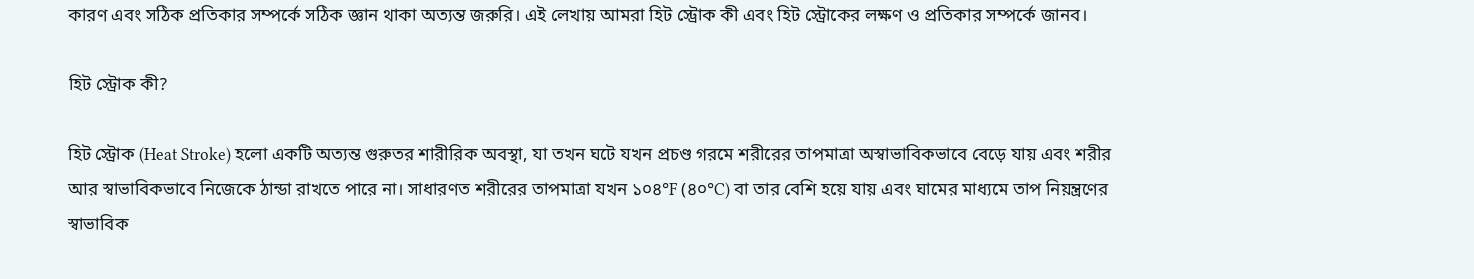কারণ এবং সঠিক প্রতিকার সম্পর্কে সঠিক জ্ঞান থাকা অত্যন্ত জরুরি। এই লেখায় আমরা হিট স্ট্রোক কী এবং হিট স্ট্রোকের লক্ষণ ও প্রতিকার সম্পর্কে জানব।

হিট স্ট্রোক কী?

হিট স্ট্রোক (Heat Stroke) হলো একটি অত্যন্ত গুরুতর শারীরিক অবস্থা, যা তখন ঘটে যখন প্রচণ্ড গরমে শরীরের তাপমাত্রা অস্বাভাবিকভাবে বেড়ে যায় এবং শরীর আর স্বাভাবিকভাবে নিজেকে ঠান্ডা রাখতে পারে না। সাধারণত শরীরের তাপমাত্রা যখন ১০৪°F (৪০°C) বা তার বেশি হয়ে যায় এবং ঘামের মাধ্যমে তাপ নিয়ন্ত্রণের স্বাভাবিক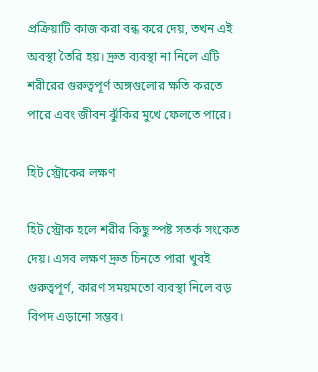প্রক্রিয়াটি কাজ করা বন্ধ করে দেয়, তখন এই অবস্থা তৈরি হয়। দ্রুত ব্যবস্থা না নিলে এটি শরীরের গুরুত্বপূর্ণ অঙ্গগুলোর ক্ষতি করতে পারে এবং জীবন ঝুঁকির মুখে ফেলতে পারে।

হিট স্ট্রোকের লক্ষণ

হিট স্ট্রোক হলে শরীর কিছু স্পষ্ট সতর্ক সংকেত দেয়। এসব লক্ষণ দ্রুত চিনতে পারা খুবই গুরুত্বপূর্ণ, কারণ সময়মতো ব্যবস্থা নিলে বড় বিপদ এড়ানো সম্ভব।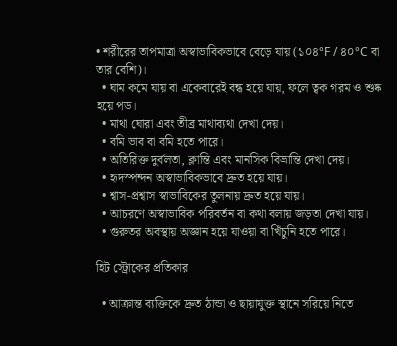• শরীরের তাপমাত্রা অস্বাভাবিকভাবে বেড়ে যায় (১০৪°F / ৪০°C বা তার বেশি)।
  • ঘাম কমে যায় বা একেবারেই বন্ধ হয়ে যায়, ফলে ত্বক গরম ও শুষ্ক হয়ে পড।
  • মাথা ঘোরা এবং তীব্র মাথাব্যথা দেখা দেয়।
  • বমি ভাব বা বমি হতে পারে।
  • অতিরিক্ত দুর্বলতা, ক্লান্তি এবং মানসিক বিভ্রান্তি দেখা দেয়।
  • হৃদস্পন্দন অস্বাভাবিকভাবে দ্রুত হয়ে যায়।
  • শ্বাস-প্রশ্বাস স্বাভাবিকের তুলনায় দ্রুত হয়ে যায়।
  • আচরণে অস্বাভাবিক পরিবর্তন বা কথা বলায় জড়তা দেখা যায়।
  • গুরুতর অবস্থায় অজ্ঞান হয়ে যাওয়া বা খিঁচুনি হতে পারে।

হিট স্ট্রোকের প্রতিকার

  • আক্রান্ত ব্যক্তিকে দ্রুত ঠান্ডা ও ছায়াযুক্ত স্থানে সরিয়ে নিতে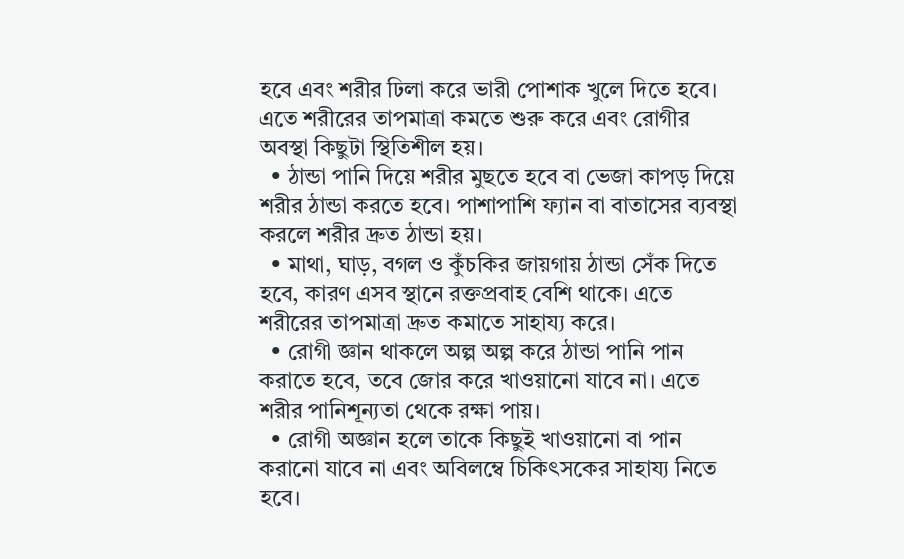হবে এবং শরীর ঢিলা করে ভারী পোশাক খুলে দিতে হবে। এতে শরীরের তাপমাত্রা কমতে শুরু করে এবং রোগীর অবস্থা কিছুটা স্থিতিশীল হয়।
  • ঠান্ডা পানি দিয়ে শরীর মুছতে হবে বা ভেজা কাপড় দিয়ে শরীর ঠান্ডা করতে হবে। পাশাপাশি ফ্যান বা বাতাসের ব্যবস্থা করলে শরীর দ্রুত ঠান্ডা হয়।
  • মাথা, ঘাড়, বগল ও কুঁচকির জায়গায় ঠান্ডা সেঁক দিতে হবে, কারণ এসব স্থানে রক্তপ্রবাহ বেশি থাকে। এতে শরীরের তাপমাত্রা দ্রুত কমাতে সাহায্য করে।
  • রোগী জ্ঞান থাকলে অল্প অল্প করে ঠান্ডা পানি পান করাতে হবে, তবে জোর করে খাওয়ানো যাবে না। এতে শরীর পানিশূন্যতা থেকে রক্ষা পায়।
  • রোগী অজ্ঞান হলে তাকে কিছুই খাওয়ানো বা পান করানো যাবে না এবং অবিলম্বে চিকিৎসকের সাহায্য নিতে হবে।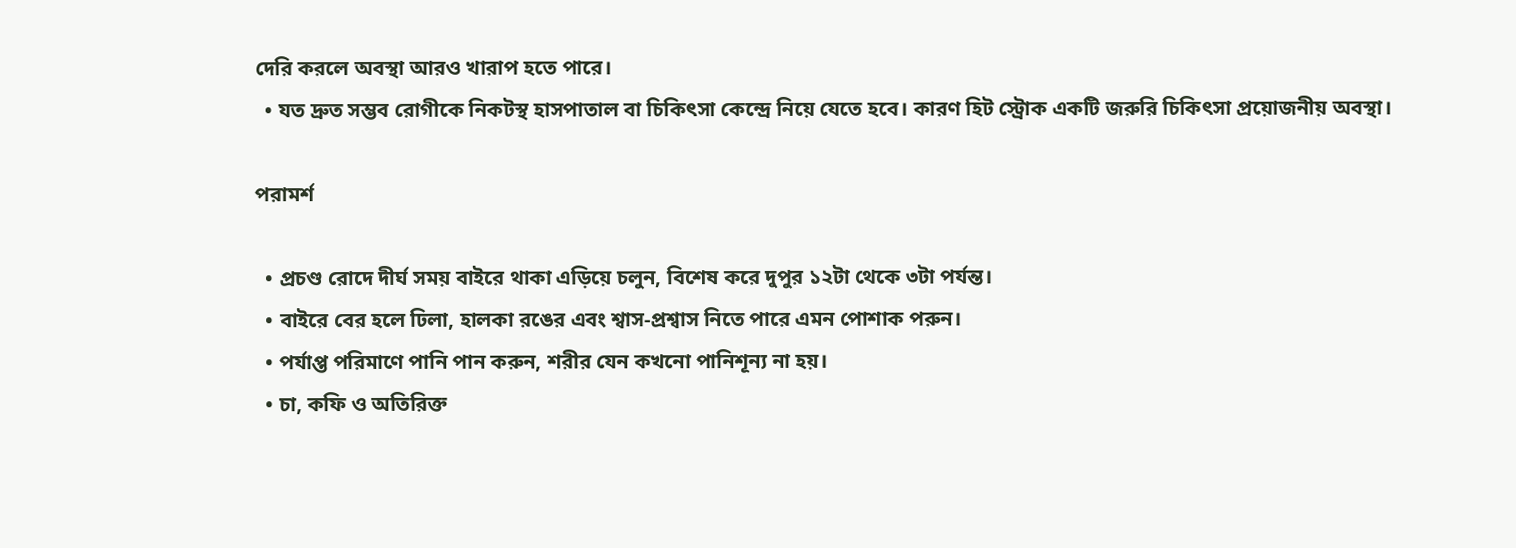দেরি করলে অবস্থা আরও খারাপ হতে পারে।
  • যত দ্রুত সম্ভব রোগীকে নিকটস্থ হাসপাতাল বা চিকিৎসা কেন্দ্রে নিয়ে যেতে হবে। কারণ হিট স্ট্রোক একটি জরুরি চিকিৎসা প্রয়োজনীয় অবস্থা।

পরামর্শ

  • প্রচণ্ড রোদে দীর্ঘ সময় বাইরে থাকা এড়িয়ে চলুন, বিশেষ করে দুপুর ১২টা থেকে ৩টা পর্যন্ত।
  • বাইরে বের হলে ঢিলা, হালকা রঙের এবং শ্বাস-প্রশ্বাস নিতে পারে এমন পোশাক পরুন।
  • পর্যাপ্ত পরিমাণে পানি পান করুন, শরীর যেন কখনো পানিশূন্য না হয়।
  • চা, কফি ও অতিরিক্ত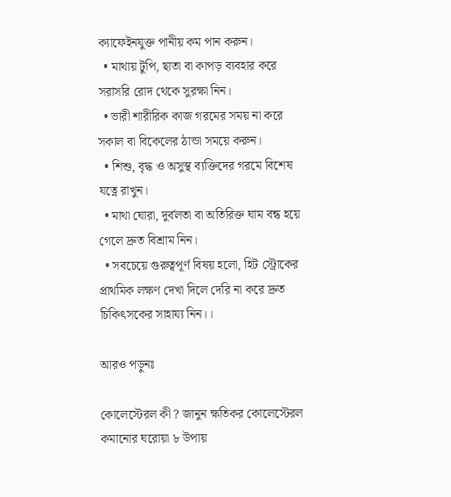ক্যাফেইনযুক্ত পানীয় কম পান করুন।
  • মাথায় টুপি, ছাতা বা কাপড় ব্যবহার করে সরাসরি রোদ থেকে সুরক্ষা নিন।
  • ভারী শারীরিক কাজ গরমের সময় না করে সকাল বা বিকেলের ঠান্ডা সময়ে করুন।
  • শিশু, বৃদ্ধ ও অসুস্থ ব্যক্তিদের গরমে বিশেষ যত্নে রাখুন।
  • মাথা ঘোরা, দুর্বলতা বা অতিরিক্ত ঘাম বন্ধ হয়ে গেলে দ্রুত বিশ্রাম নিন।
  • সবচেয়ে গুরুত্বপূর্ণ বিষয় হলো, হিট স্ট্রোকের প্রাথমিক লক্ষণ দেখা দিলে দেরি না করে দ্রুত চিকিৎসকের সাহায্য নিন।।

আরও পড়ুনঃ

কোলেস্টেরল কী ? জানুন ক্ষতিকর কোলেস্টেরল কমানোর ঘরোয়া ৮ উপায়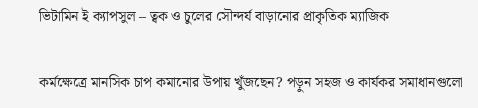ভিটামিন ই ক্যাপসুল – ত্বক ও চুলের সৌন্দর্য বাড়ানোর প্রাকৃতিক ম্যাজিক

কর্মক্ষেত্রে মানসিক চাপ কমানোর উপায় খুঁজছেন? পড়ুন সহজ ও কার্যকর সমাধানগুলো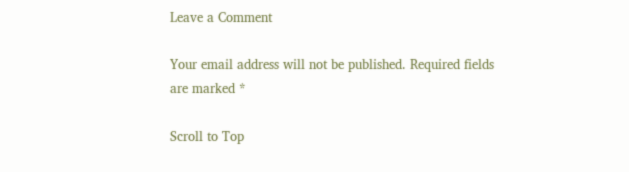Leave a Comment

Your email address will not be published. Required fields are marked *

Scroll to Top